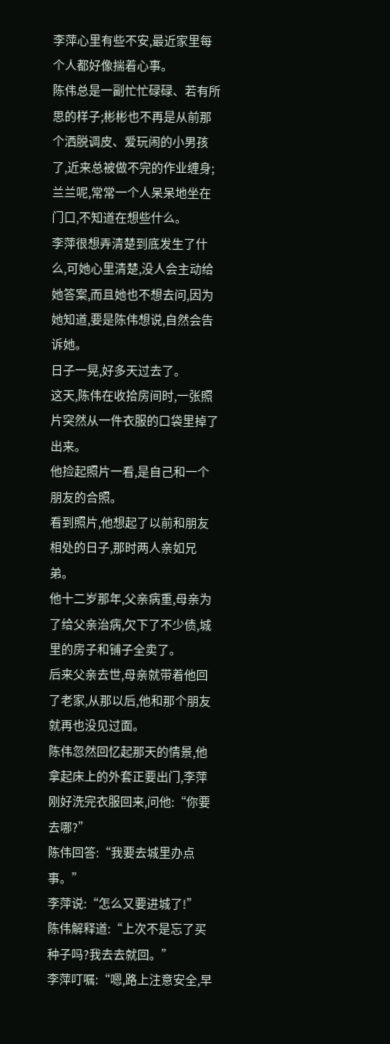李萍心里有些不安,最近家里每个人都好像揣着心事。
陈伟总是一副忙忙碌碌、若有所思的样子;彬彬也不再是从前那个洒脱调皮、爱玩闹的小男孩了,近来总被做不完的作业缠身;兰兰呢,常常一个人呆呆地坐在门口,不知道在想些什么。
李萍很想弄清楚到底发生了什么,可她心里清楚,没人会主动给她答案,而且她也不想去问,因为她知道,要是陈伟想说,自然会告诉她。
日子一晃,好多天过去了。
这天,陈伟在收拾房间时,一张照片突然从一件衣服的口袋里掉了出来。
他捡起照片一看,是自己和一个朋友的合照。
看到照片,他想起了以前和朋友相处的日子,那时两人亲如兄弟。
他十二岁那年,父亲病重,母亲为了给父亲治病,欠下了不少债,城里的房子和铺子全卖了。
后来父亲去世,母亲就带着他回了老家,从那以后,他和那个朋友就再也没见过面。
陈伟忽然回忆起那天的情景,他拿起床上的外套正要出门,李萍刚好洗完衣服回来,问他:“你要去哪?”
陈伟回答:“我要去城里办点事。”
李萍说:“怎么又要进城了!”
陈伟解释道:“上次不是忘了买种子吗?我去去就回。”
李萍叮嘱:“嗯,路上注意安全,早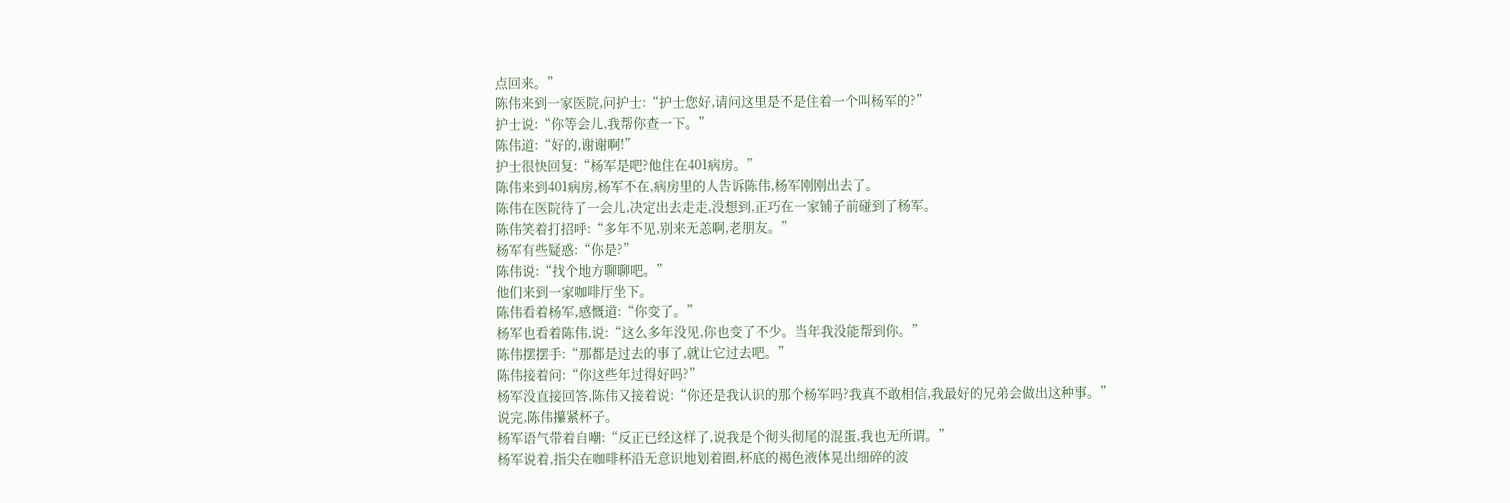点回来。”
陈伟来到一家医院,问护士:“护士您好,请问这里是不是住着一个叫杨军的?”
护士说:“你等会儿,我帮你查一下。”
陈伟道:“好的,谢谢啊!”
护士很快回复:“杨军是吧?他住在401病房。”
陈伟来到401病房,杨军不在,病房里的人告诉陈伟,杨军刚刚出去了。
陈伟在医院待了一会儿,决定出去走走,没想到,正巧在一家铺子前碰到了杨军。
陈伟笑着打招呼:“多年不见,别来无恙啊,老朋友。”
杨军有些疑惑:“你是?”
陈伟说:“找个地方聊聊吧。”
他们来到一家咖啡厅坐下。
陈伟看着杨军,感慨道:“你变了。”
杨军也看着陈伟,说:“这么多年没见,你也变了不少。当年我没能帮到你。”
陈伟摆摆手:“那都是过去的事了,就让它过去吧。”
陈伟接着问:“你这些年过得好吗?”
杨军没直接回答,陈伟又接着说:“你还是我认识的那个杨军吗?我真不敢相信,我最好的兄弟会做出这种事。”
说完,陈伟攥紧杯子。
杨军语气带着自嘲:“反正已经这样了,说我是个彻头彻尾的混蛋,我也无所谓。”
杨军说着,指尖在咖啡杯沿无意识地划着圈,杯底的褐色液体晃出细碎的波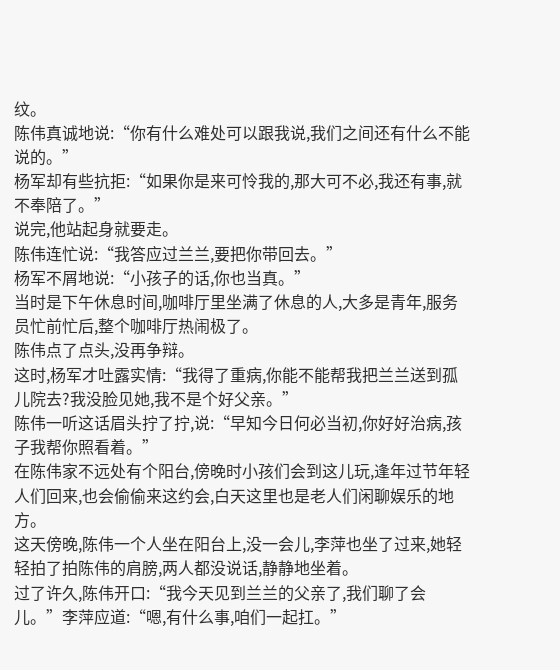纹。
陈伟真诚地说:“你有什么难处可以跟我说,我们之间还有什么不能说的。”
杨军却有些抗拒:“如果你是来可怜我的,那大可不必,我还有事,就不奉陪了。”
说完,他站起身就要走。
陈伟连忙说:“我答应过兰兰,要把你带回去。”
杨军不屑地说:“小孩子的话,你也当真。”
当时是下午休息时间,咖啡厅里坐满了休息的人,大多是青年,服务员忙前忙后,整个咖啡厅热闹极了。
陈伟点了点头,没再争辩。
这时,杨军才吐露实情:“我得了重病,你能不能帮我把兰兰送到孤儿院去?我没脸见她,我不是个好父亲。”
陈伟一听这话眉头拧了拧,说:“早知今日何必当初,你好好治病,孩子我帮你照看着。”
在陈伟家不远处有个阳台,傍晚时小孩们会到这儿玩,逢年过节年轻人们回来,也会偷偷来这约会,白天这里也是老人们闲聊娱乐的地方。
这天傍晚,陈伟一个人坐在阳台上,没一会儿,李萍也坐了过来,她轻轻拍了拍陈伟的肩膀,两人都没说话,静静地坐着。
过了许久,陈伟开口:“我今天见到兰兰的父亲了,我们聊了会儿。”李萍应道:“嗯,有什么事,咱们一起扛。”